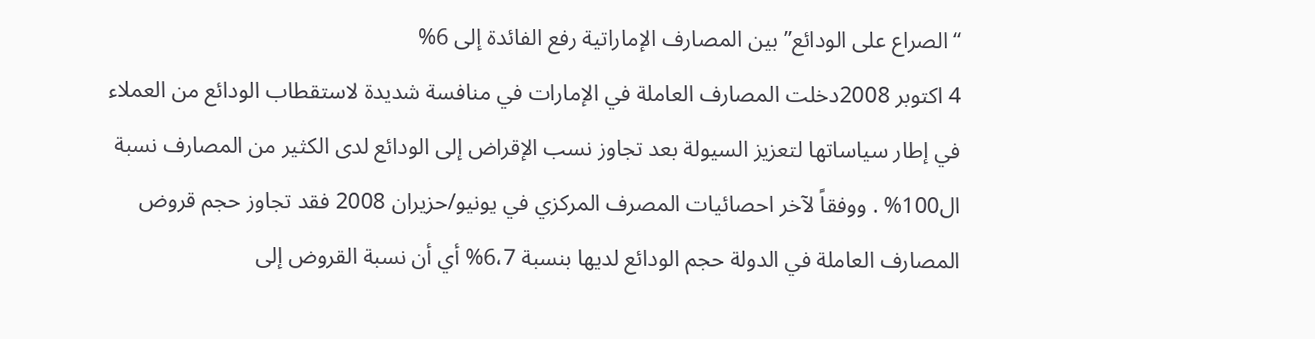“الصراع على الودائع” بين المصارف الإماراتية رفع الفائدة إلى 6%
4 اكتوبر 2008دخلت المصارف العاملة في الإمارات في منافسة شديدة لاستقطاب الودائع من العملاء في إطار سياساتها لتعزيز السيولة بعد تجاوز نسب الإقراض إلى الودائع لدى الكثير من المصارف نسبة ال100% . ووفقاً لآخر احصائيات المصرف المركزي في يونيو/حزيران 2008 فقد تجاوز حجم قروض المصارف العاملة في الدولة حجم الودائع لديها بنسبة 6،7% أي أن نسبة القروض إلى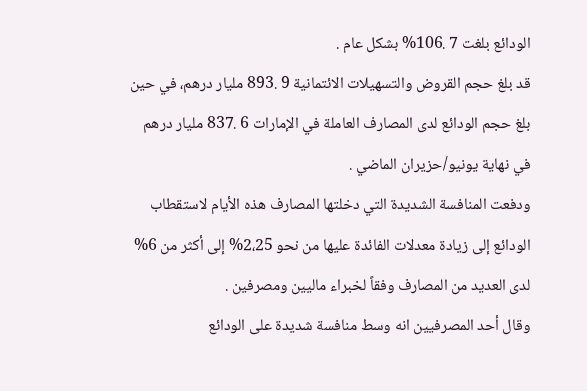الودائع بلغت 7 .106% بشكل عام .
قد بلغ حجم القروض والتسهيلات الائتمانية 9 .893 مليار درهم، في حين بلغ حجم الودائع لدى المصارف العاملة في الإمارات 6 .837 مليار درهم في نهاية يونيو/حزيران الماضي .
ودفعت المنافسة الشديدة التي دخلتها المصارف هذه الأيام لاستقطاب الودائع إلى زيادة معدلات الفائدة عليها من نحو 2،25% إلى أكثر من 6% لدى العديد من المصارف وفقاً لخبراء ماليين ومصرفين .
وقال أحد المصرفيين انه وسط منافسة شديدة على الودائع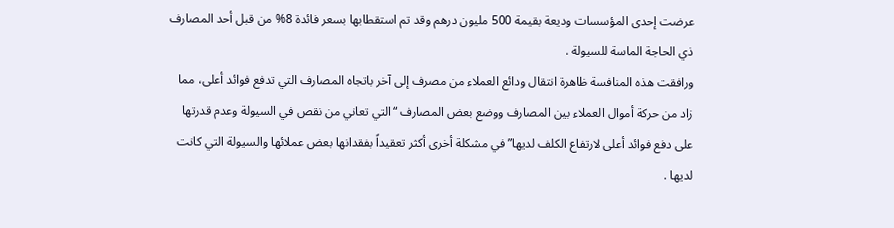عرضت إحدى المؤسسات وديعة بقيمة 500 مليون درهم وقد تم استقطابها بسعر فائدة 8% من قبل أحد المصارف ذي الحاجة الماسة للسيولة .
ورافقت هذه المنافسة ظاهرة انتقال ودائع العملاء من مصرف إلى آخر باتجاه المصارف التي تدفع فوائد أعلى، مما زاد من حركة أموال العملاء بين المصارف ووضع بعض المصارف “التي تعاني من نقص في السيولة وعدم قدرتها على دفع فوائد أعلى لارتفاع الكلف لديها” في مشكلة أخرى أكثر تعقيداً بفقدانها بعض عملائها والسيولة التي كانت لديها .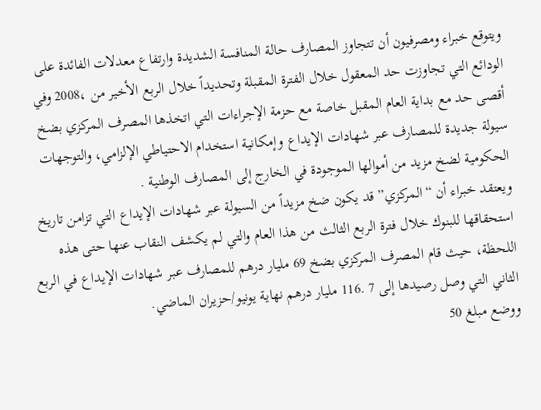ويتوقع خبراء ومصرفيون أن تتجاوز المصارف حالة المنافسة الشديدة وارتفاع معدلات الفائدة على الودائع التي تجاوزت حد المعقول خلال الفترة المقبلة وتحديداً خلال الربع الأخير من ،2008 وفي أقصى حد مع بداية العام المقبل خاصة مع حزمة الإجراءات التي اتخذها المصرف المركزي بضخ سيولة جديدة للمصارف عبر شهادات الإيداع وإمكانية استخدام الاحتياطي الإلزامي، والتوجهات الحكومية لضخ مزيد من أموالها الموجودة في الخارج إلى المصارف الوطنية .
ويعتقد خبراء أن “المركزي” قد يكون ضخ مزيداً من السيولة عبر شهادات الإيداع التي تزامن تاريخ استحقاقها للبنوك خلال فترة الربع الثالث من هذا العام والتي لم يكشف النقاب عنها حتى هذه اللحظة، حيث قام المصرف المركزي بضخ 69 مليار درهم للمصارف عبر شهادات الإيداع في الربع الثاني التي وصل رصيدها إلى 7 .116 مليار درهم نهاية يونيو/حزيران الماضي.
ووضع مبلغ 50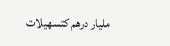مليار درهم كتسهيلات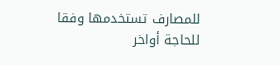للمصارف تستخدمها وفقا للحاجة أواخر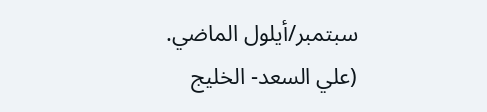سبتمبر/أيلول الماضي.
(علي السعد- الخليج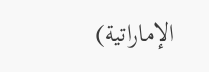الإماراتية)